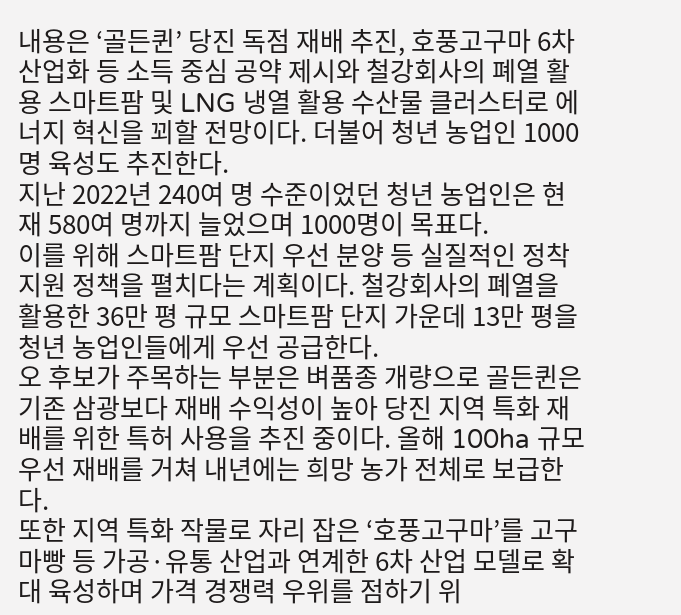내용은 ‘골든퀸’ 당진 독점 재배 추진, 호풍고구마 6차 산업화 등 소득 중심 공약 제시와 철강회사의 폐열 활용 스마트팜 및 LNG 냉열 활용 수산물 클러스터로 에너지 혁신을 꾀할 전망이다. 더불어 청년 농업인 1000명 육성도 추진한다.
지난 2022년 240여 명 수준이었던 청년 농업인은 현재 580여 명까지 늘었으며 1000명이 목표다.
이를 위해 스마트팜 단지 우선 분양 등 실질적인 정착 지원 정책을 펼치다는 계획이다. 철강회사의 폐열을 활용한 36만 평 규모 스마트팜 단지 가운데 13만 평을 청년 농업인들에게 우선 공급한다.
오 후보가 주목하는 부분은 벼품종 개량으로 골든퀸은 기존 삼광보다 재배 수익성이 높아 당진 지역 특화 재배를 위한 특허 사용을 추진 중이다. 올해 100ha 규모 우선 재배를 거쳐 내년에는 희망 농가 전체로 보급한다.
또한 지역 특화 작물로 자리 잡은 ‘호풍고구마’를 고구마빵 등 가공·유통 산업과 연계한 6차 산업 모델로 확대 육성하며 가격 경쟁력 우위를 점하기 위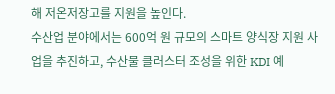해 저온저장고를 지원을 높인다.
수산업 분야에서는 600억 원 규모의 스마트 양식장 지원 사업을 추진하고, 수산물 클러스터 조성을 위한 KDI 예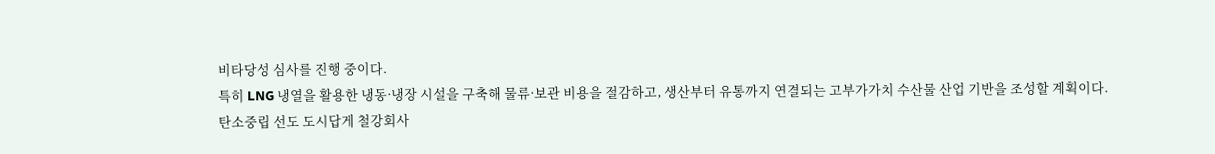비타당성 심사를 진행 중이다.
특히 LNG 냉열을 활용한 냉동·냉장 시설을 구축해 물류·보관 비용을 절감하고, 생산부터 유통까지 연결되는 고부가가치 수산물 산업 기반을 조성할 계획이다.
탄소중립 선도 도시답게 철강회사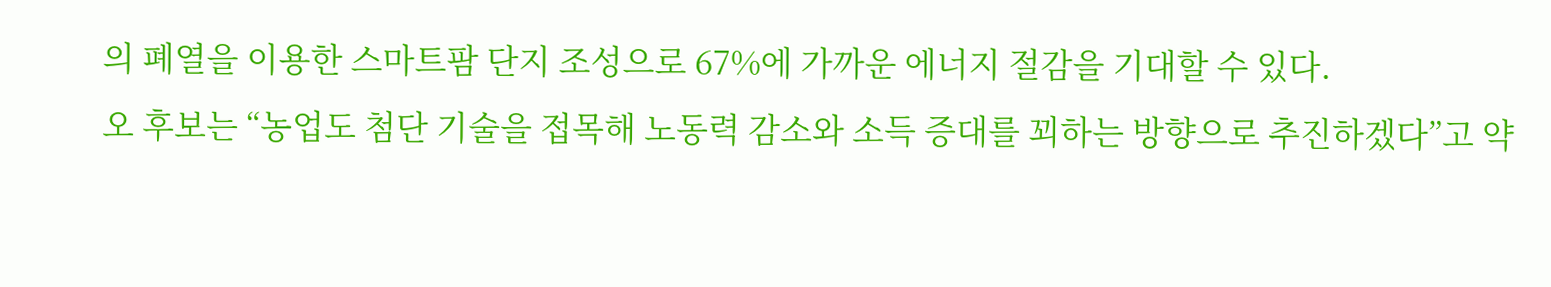의 폐열을 이용한 스마트팜 단지 조성으로 67%에 가까운 에너지 절감을 기대할 수 있다.
오 후보는 “농업도 첨단 기술을 접목해 노동력 감소와 소득 증대를 꾀하는 방향으로 추진하겠다”고 약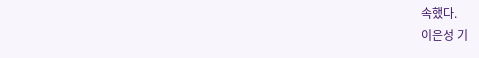속했다.
이은성 기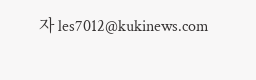자 les7012@kukinews.com